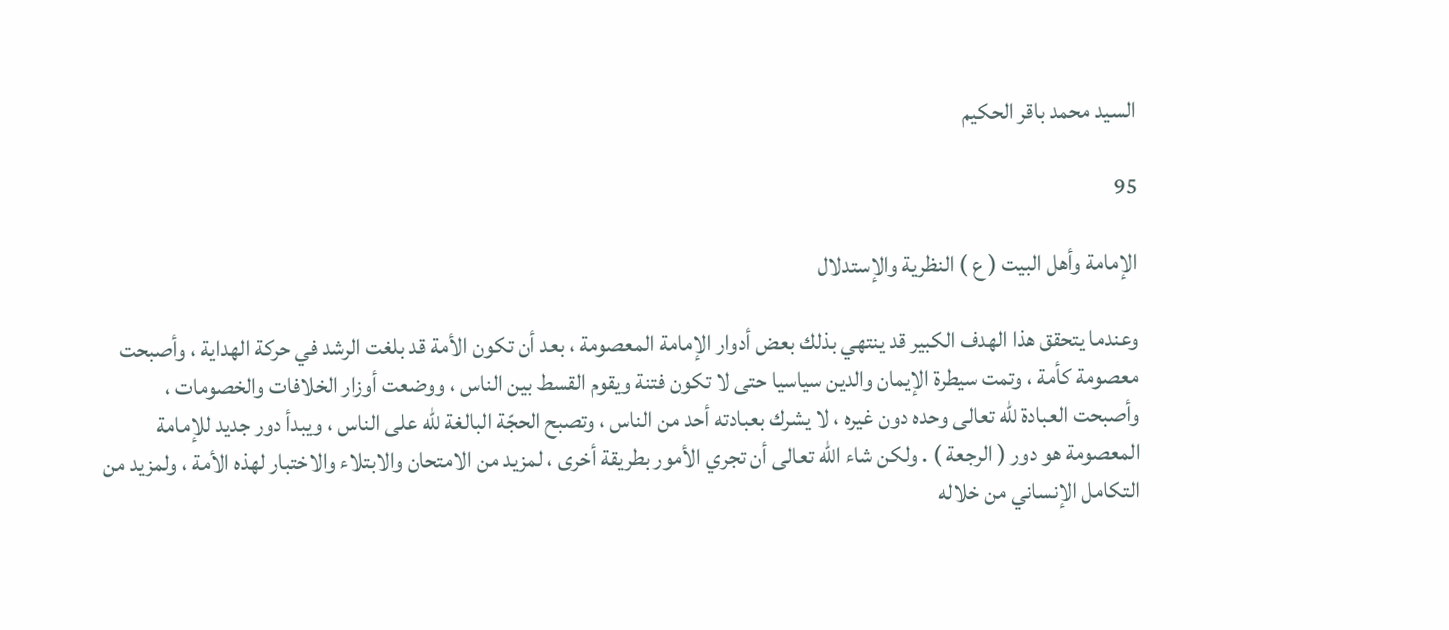السيد محمد باقر الحكيم

95

الإمامة وأهل البيت ( ع ) النظرية والإستدلال

وعندما يتحقق هذا الهدف الكبير قد ينتهي بذلك بعض أدوار الإمامة المعصومة ، بعد أن تكون الأمة قد بلغت الرشد في حركة الهداية ، وأصبحت معصومة كأمة ، وتمت سيطرة الإيمان والدين سياسيا حتى لا تكون فتنة ويقوم القسط بين الناس ، ووضعت أوزار الخلافات والخصومات ، وأصبحت العبادة للّه تعالى وحده دون غيره ، لا يشرك بعبادته أحد من الناس ، وتصبح الحجّة البالغة للّه على الناس ، ويبدأ دور جديد للإمامة المعصومة هو دور ( الرجعة ) . ولكن شاء اللّه تعالى أن تجري الأمور بطريقة أخرى ، لمزيد من الامتحان والابتلاء والاختبار لهذه الأمة ، ولمزيد من التكامل الإنساني من خلاله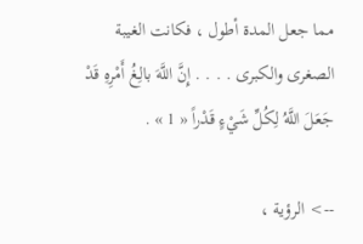مما جعل المدة أطول ، فكانت الغيبة الصغرى والكبرى . . . . إِنَّ اللَّهَ بالِغُ أَمْرِهِ قَدْ جَعَلَ اللَّهُ لِكُلِّ شَيْءٍ قَدْراً « 1 » .

--> الرؤية ،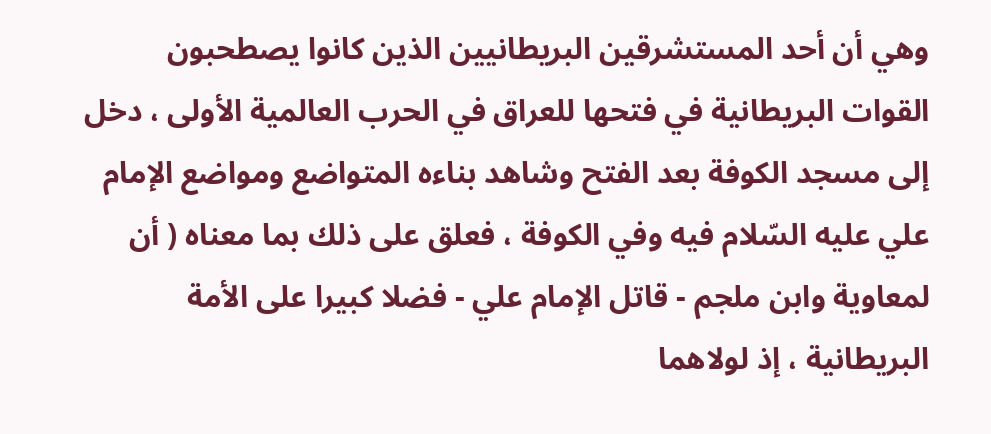وهي أن أحد المستشرقين البريطانيين الذين كانوا يصطحبون القوات البريطانية في فتحها للعراق في الحرب العالمية الأولى ، دخل إلى مسجد الكوفة بعد الفتح وشاهد بناءه المتواضع ومواضع الإمام علي عليه السّلام فيه وفي الكوفة ، فعلق على ذلك بما معناه ( أن لمعاوية وابن ملجم - قاتل الإمام علي - فضلا كبيرا على الأمة البريطانية ، إذ لولاهما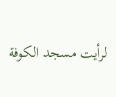لرأيت مسجد الكوفة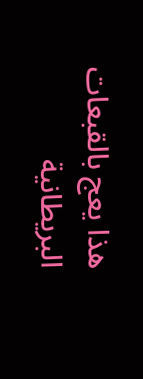هذا يعج بالقبعات البريطانية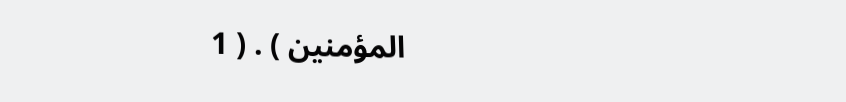المؤمنين ) . ( 1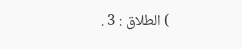) الطلاق : 3 .